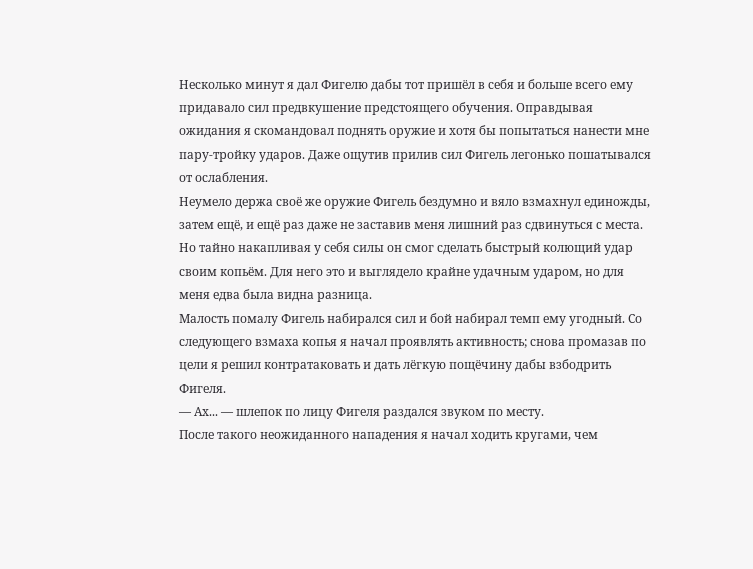Несколько минут я дал Фигелю дабы тот пришёл в себя и больше всего ему придавало сил предвкушение предстоящего обучения. Оправдывая ожидания я скомандовал поднять оружие и хотя бы попытаться нанести мне пару-тройку ударов. Даже ощутив прилив сил Фигель легонько пошатывался от ослабления.
Неумело держа своё же оружие Фигель бездумно и вяло взмахнул единожды, затем ещё, и ещё раз даже не заставив меня лишний раз сдвинуться с места. Но тайно накапливая у себя силы он смог сделать быстрый колющий удар своим копьём. Для него это и выглядело крайне удачным ударом, но для меня едва была видна разница.
Малость помалу Фигель набирался сил и бой набирал темп ему угодный. Со следующего взмаха копья я начал проявлять активность; снова промазав по цели я решил контратаковать и дать лёгкую пощёчину дабы взбодрить Фигеля.
— Ах... — шлепок по лицу Фигеля раздался звуком по месту.
После такого неожиданного нападения я начал ходить кругами, чем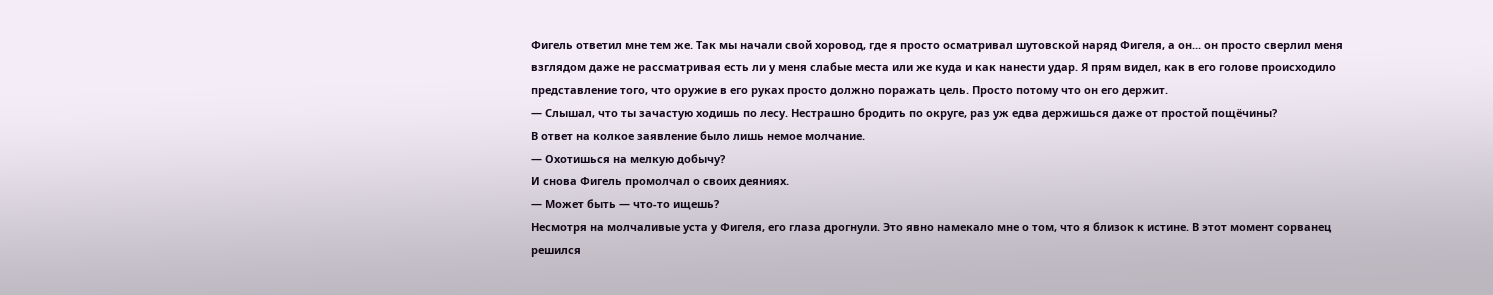Фигель ответил мне тем же. Так мы начали свой хоровод, где я просто осматривал шутовской наряд Фигеля, а он... он просто сверлил меня взглядом даже не рассматривая есть ли у меня слабые места или же куда и как нанести удар. Я прям видел, как в его голове происходило представление того, что оружие в его руках просто должно поражать цель. Просто потому что он его держит.
— Слышал, что ты зачастую ходишь по лесу. Нестрашно бродить по округе, раз уж едва держишься даже от простой пощёчины?
В ответ на колкое заявление было лишь немое молчание.
— Охотишься на мелкую добычу?
И снова Фигель промолчал о своих деяниях.
— Может быть — что-то ищешь?
Несмотря на молчаливые уста у Фигеля, его глаза дрогнули. Это явно намекало мне о том, что я близок к истине. В этот момент сорванец решился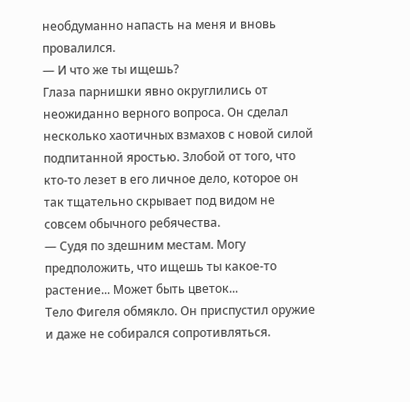необдуманно напасть на меня и вновь провалился.
— И что же ты ищешь?
Глаза парнишки явно округлились от неожиданно верного вопроса. Он сделал несколько хаотичных взмахов с новой силой подпитанной яростью. Злобой от того, что кто-то лезет в его личное дело, которое он так тщательно скрывает под видом не совсем обычного ребячества.
— Судя по здешним местам. Могу предположить, что ищешь ты какое-то растение... Может быть цветок...
Тело Фигеля обмякло. Он приспустил оружие и даже не собирался сопротивляться.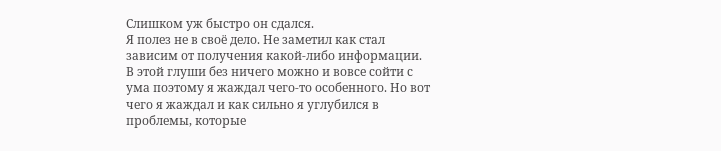Слишком уж быстро он сдался.
Я полез не в своё дело. Не заметил как стал зависим от получения какой-либо информации. В этой глуши без ничего можно и вовсе сойти с ума поэтому я жаждал чего-то особенного. Но вот чего я жаждал и как сильно я углубился в проблемы, которые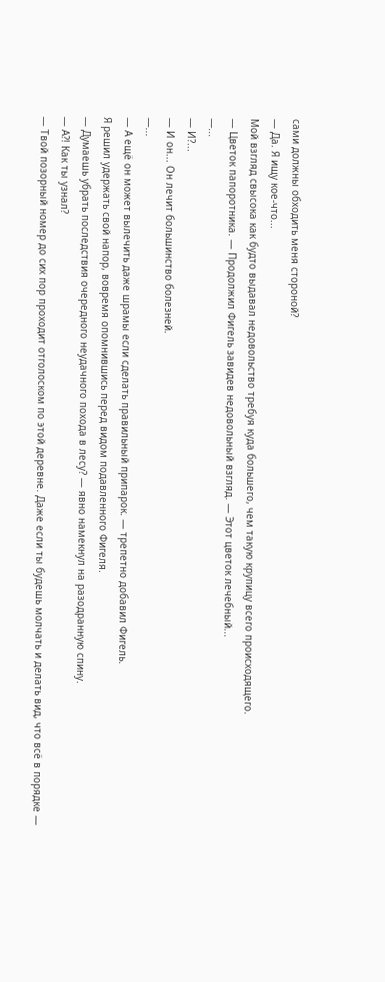сами должны обходить меня стороной?
— Да. Я ищу кое-что...
Мой взгляд свысока как будто выдавал недовольство требуя куда большего, чем такую крупицу всего происходящего.
— Цветок папоротника. — Продолжил Фигель завидев недовольный взгляд. — Этот цветок лечебный...
—...
— И?...
— И он... Он лечит большинство болезней.
—...
— А ещё он может вылечить даже шрамы если сделать правильный припарок. — трепетно добавил Фигель.
Я решил удержать свой напор, вовремя опомнившись перед видом подавленного Фигеля.
— Думаешь убрать последствия очередного неудачного похода в лесу? — явно намекнул на разодранную спину.
— А?! Как ты узнал?
— Твой позорный номер до сих пор проходит отголоском по этой деревне. Даже если ты будешь молчать и делать вид, что всё в порядке —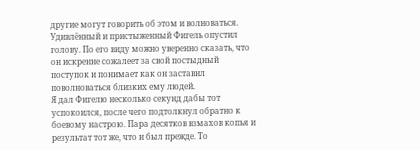другие могут говорить об этом и волноваться.
Удивлённый и пристыженный Фигель опустил голову. По его виду можно уверенно сказать, что он искренне сожалеет за свой постыдный поступок и понимает как он заставил поволноваться близких ему людей.
Я дал Фигелю несколько секунд дабы тот успокоился, после чего подтолкнул обратно к боевому настрою. Пара десятков взмахов копья и результат тот же, что и был прежде. То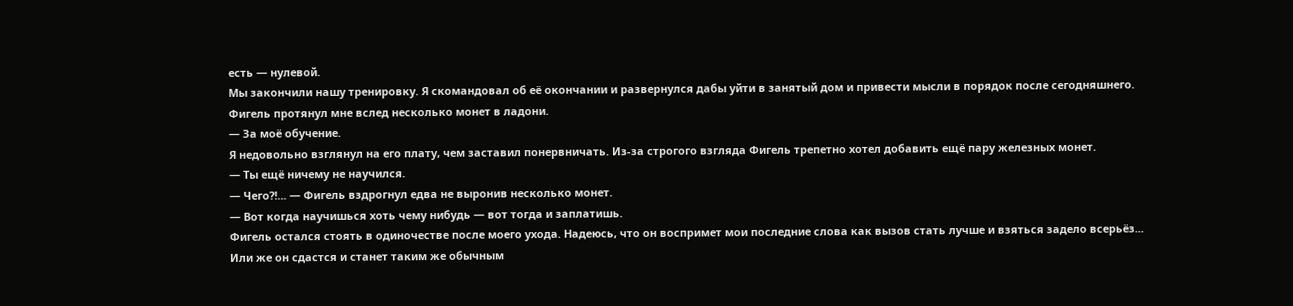есть — нулевой.
Мы закончили нашу тренировку. Я скомандовал об её окончании и развернулся дабы уйти в занятый дом и привести мысли в порядок после сегодняшнего. Фигель протянул мне вслед несколько монет в ладони.
— За моё обучение.
Я недовольно взглянул на его плату, чем заставил понервничать. Из-за строгого взгляда Фигель трепетно хотел добавить ещё пару железных монет.
— Ты ещё ничему не научился.
— Чего?!... — Фигель вздрогнул едва не выронив несколько монет.
— Вот когда научишься хоть чему нибудь — вот тогда и заплатишь.
Фигель остался стоять в одиночестве после моего ухода. Надеюсь, что он воспримет мои последние слова как вызов стать лучше и взяться задело всерьёз... Или же он сдастся и станет таким же обычным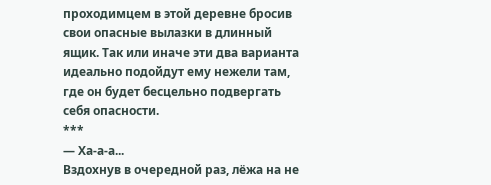проходимцем в этой деревне бросив свои опасные вылазки в длинный ящик. Так или иначе эти два варианта идеально подойдут ему нежели там, где он будет бесцельно подвергать себя опасности.
***
— Ха-а-а...
Вздохнув в очередной раз, лёжа на не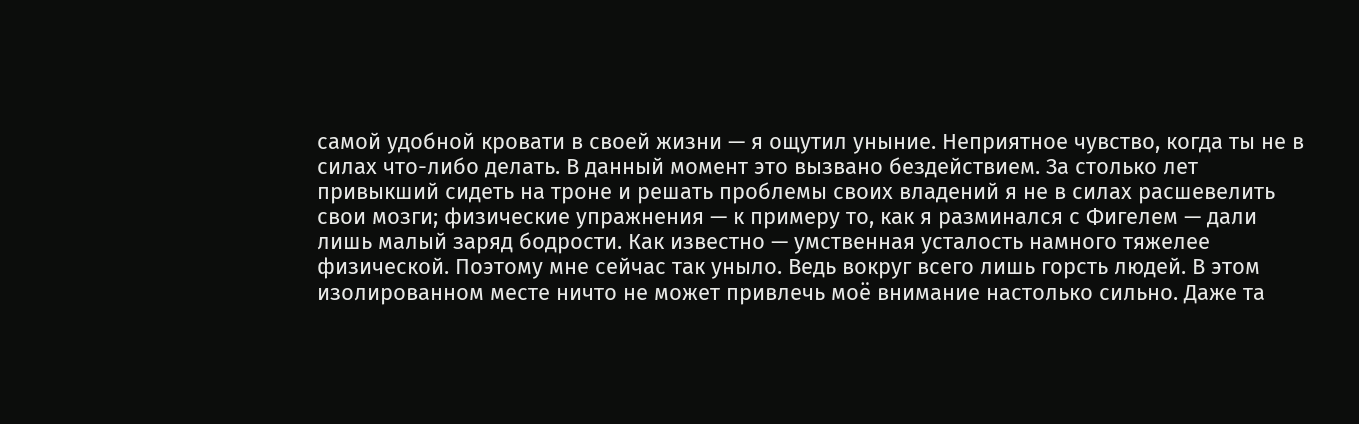самой удобной кровати в своей жизни — я ощутил уныние. Неприятное чувство, когда ты не в силах что-либо делать. В данный момент это вызвано бездействием. За столько лет привыкший сидеть на троне и решать проблемы своих владений я не в силах расшевелить свои мозги; физические упражнения — к примеру то, как я разминался с Фигелем — дали лишь малый заряд бодрости. Как известно — умственная усталость намного тяжелее физической. Поэтому мне сейчас так уныло. Ведь вокруг всего лишь горсть людей. В этом изолированном месте ничто не может привлечь моё внимание настолько сильно. Даже та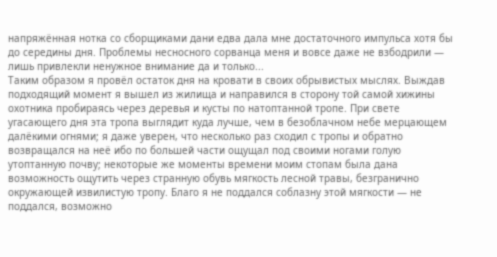напряжённая нотка со сборщиками дани едва дала мне достаточного импульса хотя бы до середины дня. Проблемы несносного сорванца меня и вовсе даже не взбодрили — лишь привлекли ненужное внимание да и только...
Таким образом я провёл остаток дня на кровати в своих обрывистых мыслях. Выждав подходящий момент я вышел из жилища и направился в сторону той самой хижины охотника пробираясь через деревья и кусты по натоптанной тропе. При свете угасающего дня эта тропа выглядит куда лучше, чем в безоблачном небе мерцающем далёкими огнями; я даже уверен, что несколько раз сходил с тропы и обратно возвращался на неё ибо по большей части ощущал под своими ногами голую утоптанную почву; некоторые же моменты времени моим стопам была дана возможность ощутить через странную обувь мягкость лесной травы, безгранично окружающей извилистую тропу. Благо я не поддался соблазну этой мягкости — не поддался, возможно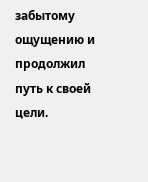забытому ощущению и продолжил путь к своей цели.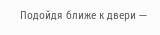Подойдя ближе к двери —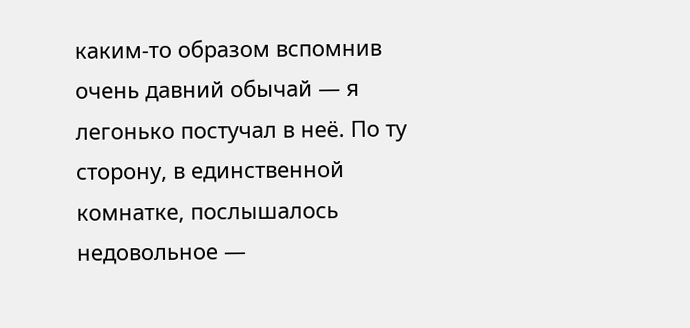каким-то образом вспомнив очень давний обычай — я легонько постучал в неё. По ту сторону, в единственной комнатке, послышалось недовольное —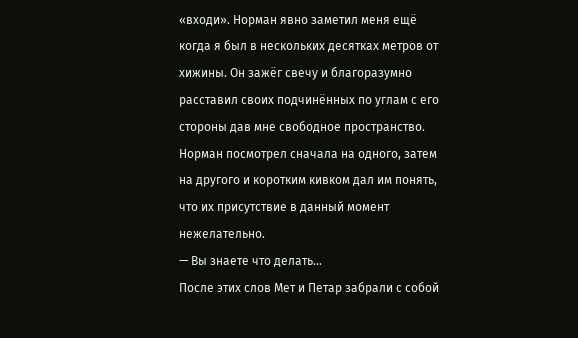«входи». Норман явно заметил меня ещё когда я был в нескольких десятках метров от хижины. Он зажёг свечу и благоразумно расставил своих подчинённых по углам с его стороны дав мне свободное пространство. Норман посмотрел сначала на одного, затем на другого и коротким кивком дал им понять, что их присутствие в данный момент нежелательно.
— Вы знаете что делать...
После этих слов Мет и Петар забрали с собой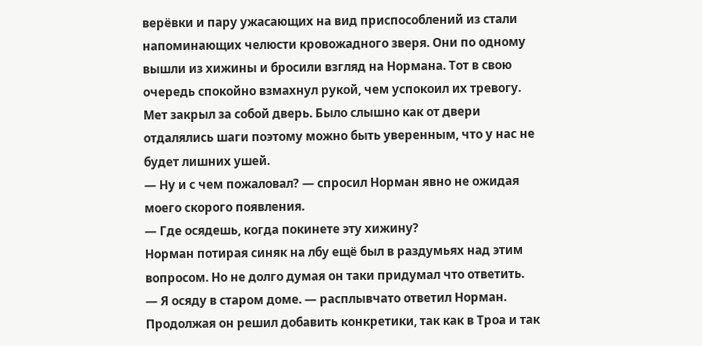верёвки и пару ужасающих на вид приспособлений из стали напоминающих челюсти кровожадного зверя. Они по одному вышли из хижины и бросили взгляд на Нормана. Тот в свою очередь спокойно взмахнул рукой, чем успокоил их тревогу. Мет закрыл за собой дверь. Было слышно как от двери отдалялись шаги поэтому можно быть уверенным, что у нас не будет лишних ушей.
— Ну и с чем пожаловал? — спросил Норман явно не ожидая моего скорого появления.
— Где осядешь, когда покинете эту хижину?
Норман потирая синяк на лбу ещё был в раздумьях над этим вопросом. Но не долго думая он таки придумал что ответить.
— Я осяду в старом доме. — расплывчато ответил Норман. Продолжая он решил добавить конкретики, так как в Троа и так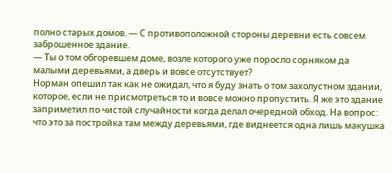полно старых домов. — С противоположной стороны деревни есть совсем заброшенное здание.
— Ты о том обгоревшем доме, возле которого уже поросло сорняком да малыми деревьями, а дверь и вовсе отсутствует?
Норман опешил так как не ожидал, что я буду знать о том захолустном здании, которое, если не присмотреться то и вовсе можно пропустить. Я же это здание заприметил по чистой случайности когда делал очередной обход. На вопрос: что это за постройка там между деревьями, где виднеется одна лишь макушка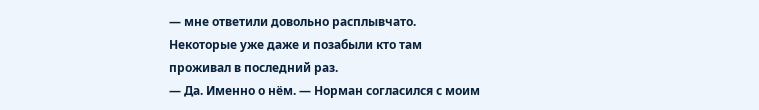— мне ответили довольно расплывчато. Некоторые уже даже и позабыли кто там проживал в последний раз.
— Да. Именно о нём. — Норман согласился с моим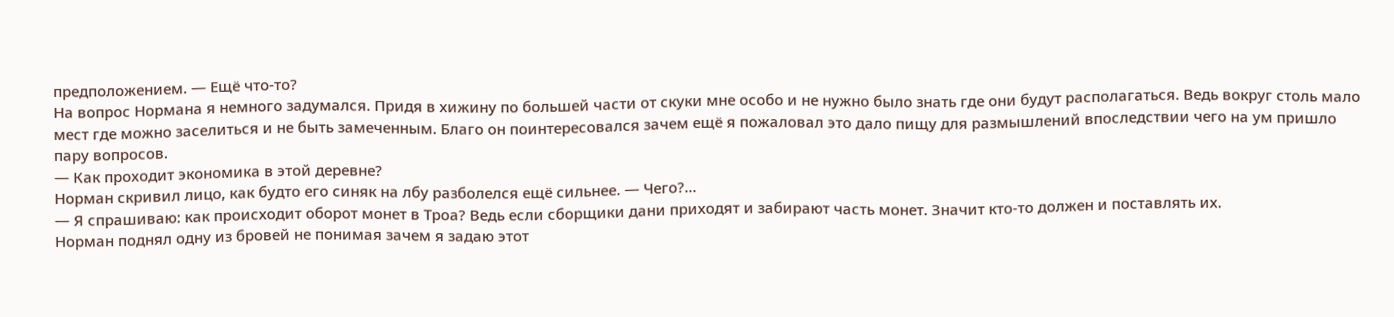предположением. — Ещё что-то?
На вопрос Нормана я немного задумался. Придя в хижину по большей части от скуки мне особо и не нужно было знать где они будут располагаться. Ведь вокруг столь мало мест где можно заселиться и не быть замеченным. Благо он поинтересовался зачем ещё я пожаловал это дало пищу для размышлений впоследствии чего на ум пришло пару вопросов.
— Как проходит экономика в этой деревне?
Норман скривил лицо, как будто его синяк на лбу разболелся ещё сильнее. — Чего?...
— Я спрашиваю: как происходит оборот монет в Троа? Ведь если сборщики дани приходят и забирают часть монет. Значит кто-то должен и поставлять их.
Норман поднял одну из бровей не понимая зачем я задаю этот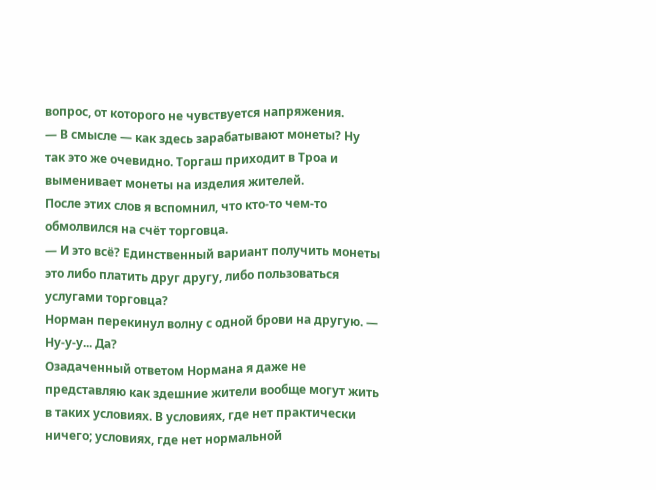вопрос, от которого не чувствуется напряжения.
— В смысле — как здесь зарабатывают монеты? Ну так это же очевидно. Торгаш приходит в Троа и выменивает монеты на изделия жителей.
После этих слов я вспомнил, что кто-то чем-то обмолвился на счёт торговца.
— И это всё? Единственный вариант получить монеты это либо платить друг другу, либо пользоваться услугами торговца?
Норман перекинул волну с одной брови на другую. — Ну-у-у... Да?
Озадаченный ответом Нормана я даже не представляю как здешние жители вообще могут жить в таких условиях. В условиях, где нет практически ничего; условиях, где нет нормальной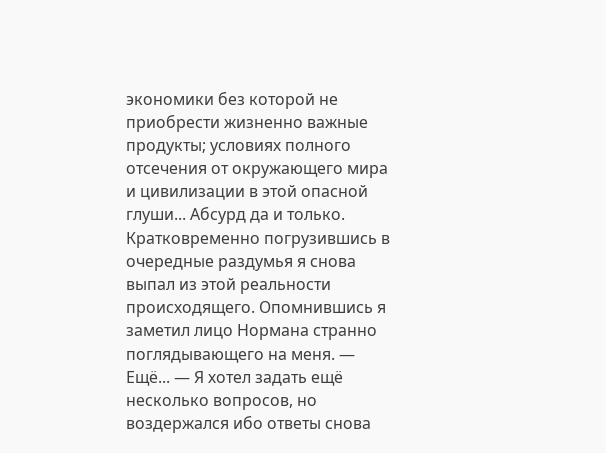экономики без которой не приобрести жизненно важные продукты; условиях полного отсечения от окружающего мира и цивилизации в этой опасной глуши... Абсурд да и только.
Кратковременно погрузившись в очередные раздумья я снова выпал из этой реальности происходящего. Опомнившись я заметил лицо Нормана странно поглядывающего на меня. — Ещё... — Я хотел задать ещё несколько вопросов, но воздержался ибо ответы снова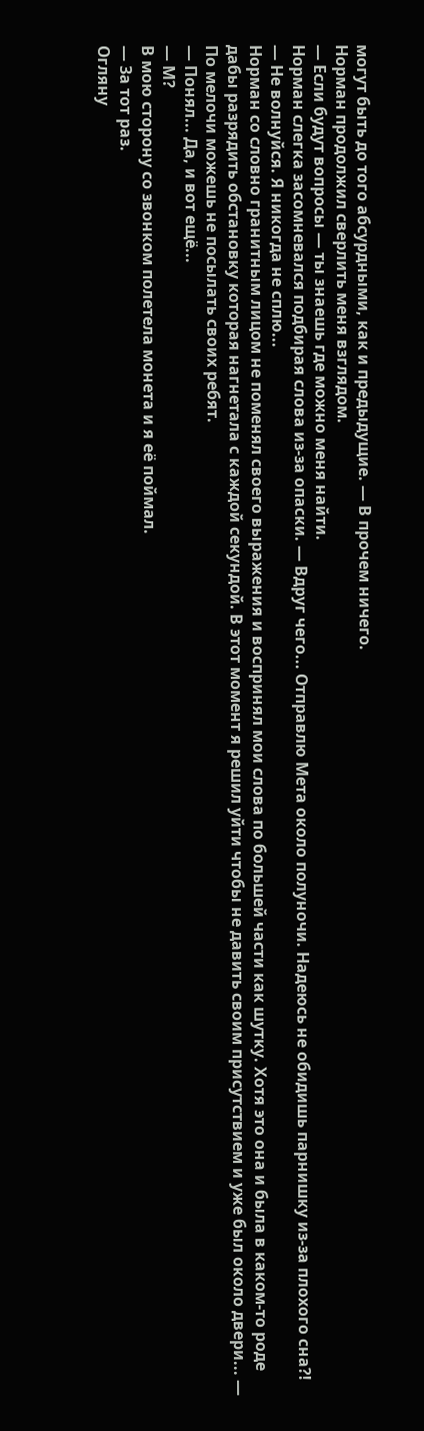могут быть до того абсурдными, как и предыдущие. — В прочем ничего.
Норман продолжил сверлить меня взглядом.
— Если будут вопросы — ты знаешь где можно меня найти.
Норман слегка засомневался подбирая слова из-за опаски. — Вдруг чего... Отправлю Мета около полуночи. Надеюсь не обидишь парнишку из-за плохого сна?!
— Не волнуйся. Я никогда не сплю...
Норман со словно гранитным лицом не поменял своего выражения и воспринял мои слова по большей части как шутку. Хотя это она и была в каком-то роде дабы разрядить обстановку которая нагнетала с каждой секундой. В этот момент я решил уйти чтобы не давить своим присутствием и уже был около двери... — По мелочи можешь не посылать своих ребят.
— Понял... Да, и вот ещё...
— М?
В мою сторону со звонком полетела монета и я её поймал.
— За тот раз.
Огляну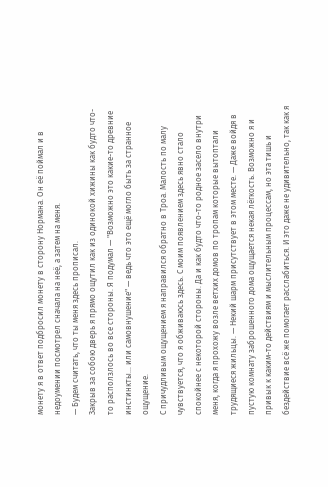монету я в ответ подбросил монету в сторону Нормана. Он её поймал и в недоумении посмотрел сначала на неё, а затем на меня.
— Будем считать, что ты меня здесь прописал.
Закрыв за собою дверь я прямо ощутил как из одинокой хижины как будто что-то расползлось во все стороны. Я подумал — "Возможно это какие-то древние инстинкты... или самовнушение" — ведь что это ещё могло быть за странное ощущение.
С причудливым ощущением я направился обратно в Троа. Малость по малу чувствуется, что я обживаюсь здесь. С моим появлением здесь явно стало спокойнее с некоторой стороны. Да и как будто что-то родное засело внутри меня, когда я прохожу возле ветхих домов по тропам которые вытоптали трудящиеся жильцы. — Некий шарм присутствует в этом месте. — Даже войдя в пустую комнату заброшенного дома ощущается некая лёгкость. Возможно я и привык к каким-то действиям и мыслительным процессам, но эта тишь и бездействие всё же помогает расслабиться. И это даже не удивительно, так как я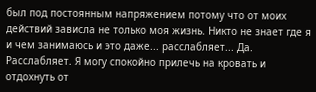был под постоянным напряжением потому что от моих действий зависла не только моя жизнь. Никто не знает где я и чем занимаюсь и это даже... расслабляет... Да. Расслабляет. Я могу спокойно прилечь на кровать и отдохнуть от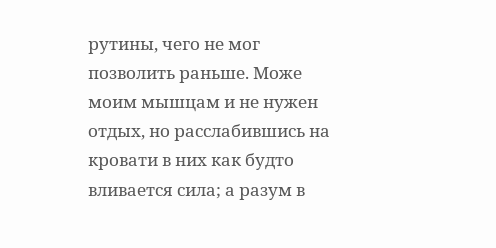рутины, чего не мог позволить раньше. Може моим мышцам и не нужен отдых, но расслабившись на кровати в них как будто вливается сила; а разум в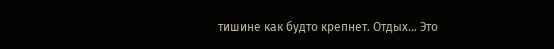тишине как будто крепнет. Отдых... Это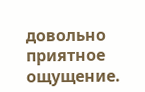довольно приятное ощущение.